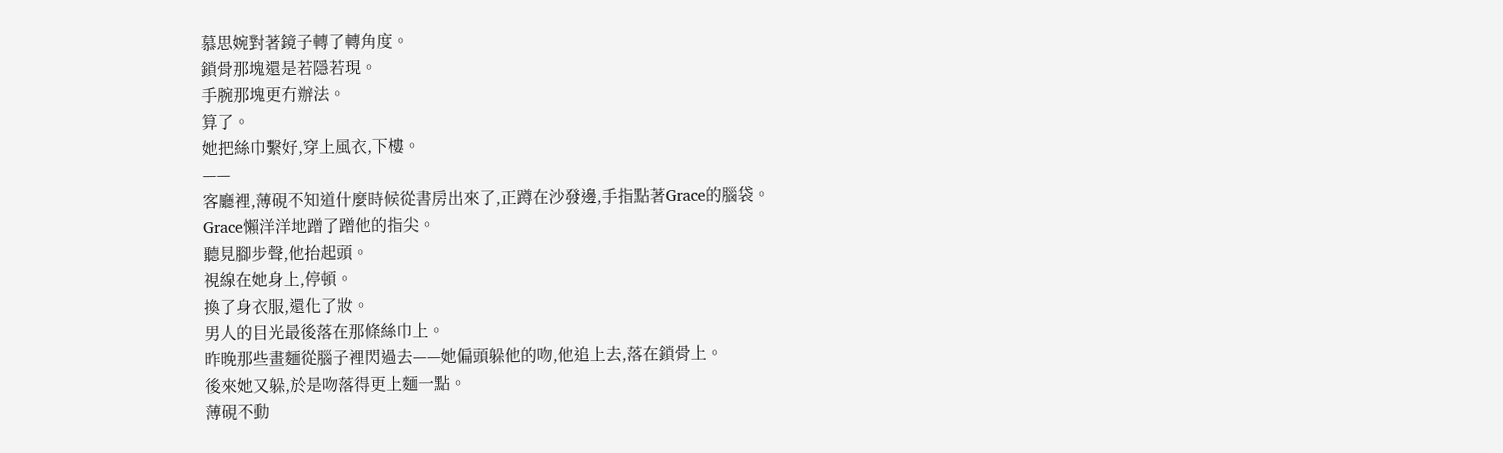慕思婉對著鏡子轉了轉角度。
鎖骨那塊還是若隱若現。
手腕那塊更冇辦法。
算了。
她把絲巾繫好,穿上風衣,下樓。
——
客廳裡,薄硯不知道什麼時候從書房出來了,正蹲在沙發邊,手指點著Grace的腦袋。
Grace懶洋洋地蹭了蹭他的指尖。
聽見腳步聲,他抬起頭。
視線在她身上,停頓。
換了身衣服,還化了妝。
男人的目光最後落在那條絲巾上。
昨晚那些畫麵從腦子裡閃過去——她偏頭躲他的吻,他追上去,落在鎖骨上。
後來她又躲,於是吻落得更上麵一點。
薄硯不動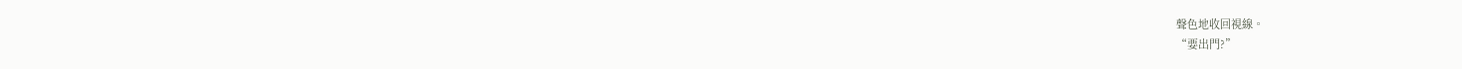聲色地收回視線。
“要出門?”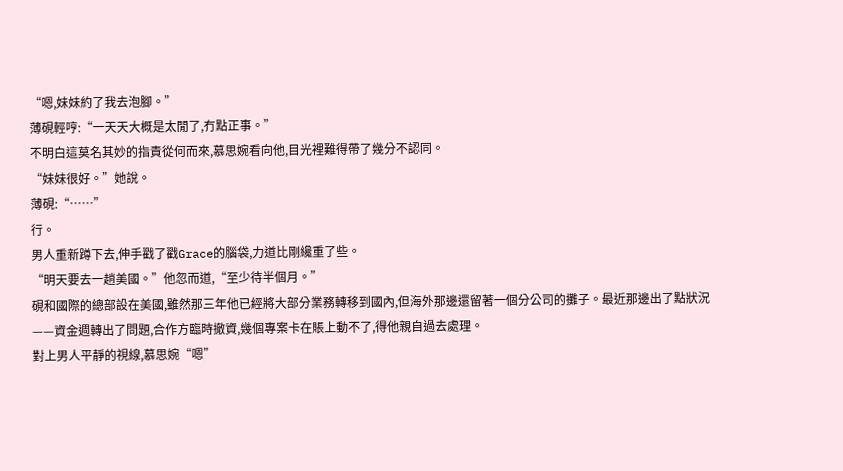“嗯,妹妹約了我去泡腳。”
薄硯輕哼:“一天天大概是太閒了,冇點正事。”
不明白這莫名其妙的指責從何而來,慕思婉看向他,目光裡難得帶了幾分不認同。
“妹妹很好。”她說。
薄硯:“……”
行。
男人重新蹲下去,伸手戳了戳Grace的腦袋,力道比剛纔重了些。
“明天要去一趟美國。”他忽而道,“至少待半個月。”
硯和國際的總部設在美國,雖然那三年他已經將大部分業務轉移到國內,但海外那邊還留著一個分公司的攤子。最近那邊出了點狀況——資金週轉出了問題,合作方臨時撤資,幾個專案卡在賬上動不了,得他親自過去處理。
對上男人平靜的視線,慕思婉“嗯”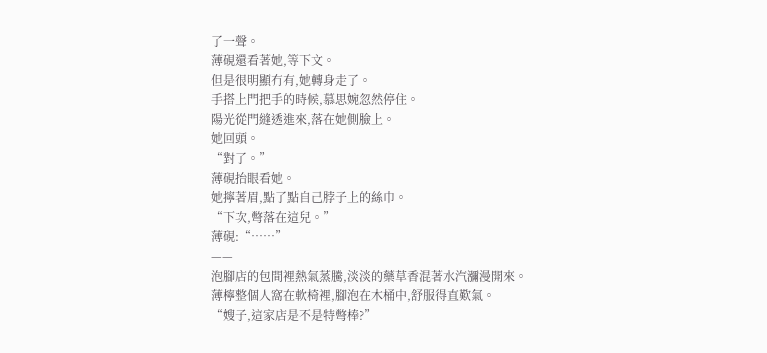了一聲。
薄硯還看著她,等下文。
但是很明顯冇有,她轉身走了。
手搭上門把手的時候,慕思婉忽然停住。
陽光從門縫透進來,落在她側臉上。
她回頭。
“對了。”
薄硯抬眼看她。
她擰著眉,點了點自己脖子上的絲巾。
“下次,彆落在這兒。”
薄硯:“……”
——
泡腳店的包間裡熱氣蒸騰,淡淡的藥草香混著水汽瀰漫開來。
薄檸整個人窩在軟椅裡,腳泡在木桶中,舒服得直歎氣。
“嫂子,這家店是不是特彆棒?”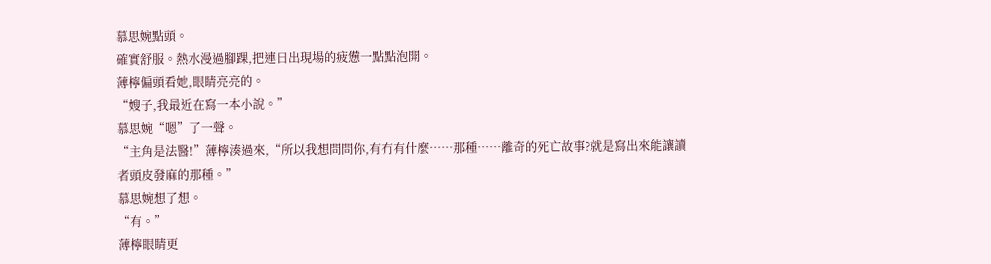慕思婉點頭。
確實舒服。熱水漫過腳踝,把連日出現場的疲憊一點點泡開。
薄檸偏頭看她,眼睛亮亮的。
“嫂子,我最近在寫一本小說。”
慕思婉“嗯”了一聲。
“主角是法醫!”薄檸湊過來,“所以我想問問你,有冇有什麼……那種……離奇的死亡故事?就是寫出來能讓讀者頭皮發麻的那種。”
慕思婉想了想。
“有。”
薄檸眼睛更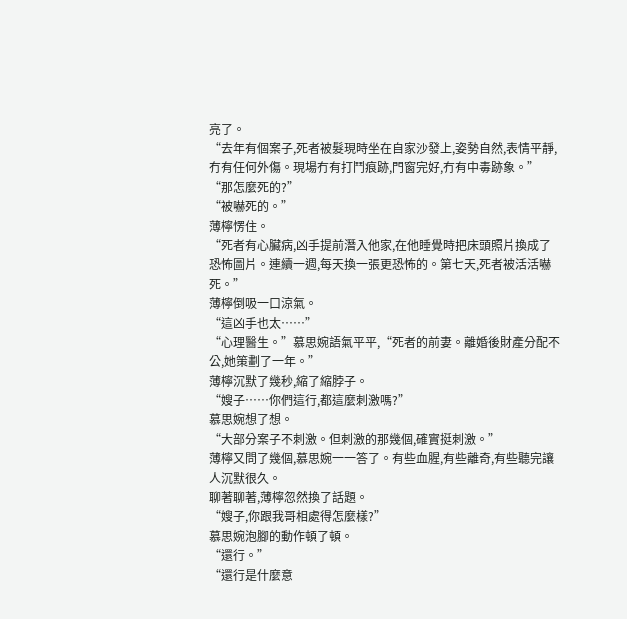亮了。
“去年有個案子,死者被髮現時坐在自家沙發上,姿勢自然,表情平靜,冇有任何外傷。現場冇有打鬥痕跡,門窗完好,冇有中毒跡象。”
“那怎麼死的?”
“被嚇死的。”
薄檸愣住。
“死者有心臟病,凶手提前潛入他家,在他睡覺時把床頭照片換成了恐怖圖片。連續一週,每天換一張更恐怖的。第七天,死者被活活嚇死。”
薄檸倒吸一口涼氣。
“這凶手也太……”
“心理醫生。”慕思婉語氣平平,“死者的前妻。離婚後財產分配不公,她策劃了一年。”
薄檸沉默了幾秒,縮了縮脖子。
“嫂子……你們這行,都這麼刺激嗎?”
慕思婉想了想。
“大部分案子不刺激。但刺激的那幾個,確實挺刺激。”
薄檸又問了幾個,慕思婉一一答了。有些血腥,有些離奇,有些聽完讓人沉默很久。
聊著聊著,薄檸忽然換了話題。
“嫂子,你跟我哥相處得怎麼樣?”
慕思婉泡腳的動作頓了頓。
“還行。”
“還行是什麼意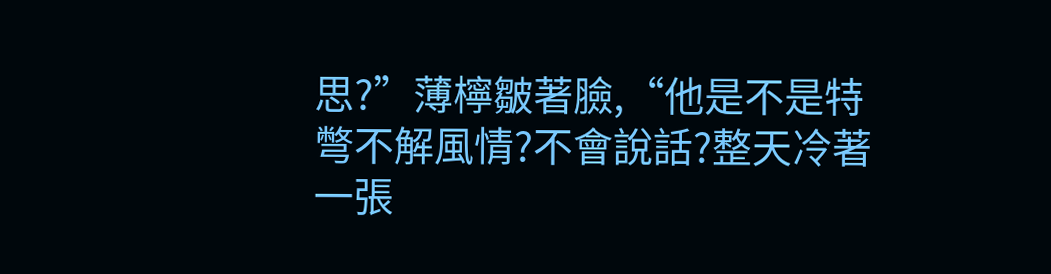思?”薄檸皺著臉,“他是不是特彆不解風情?不會說話?整天冷著一張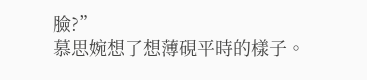臉?”
慕思婉想了想薄硯平時的樣子。